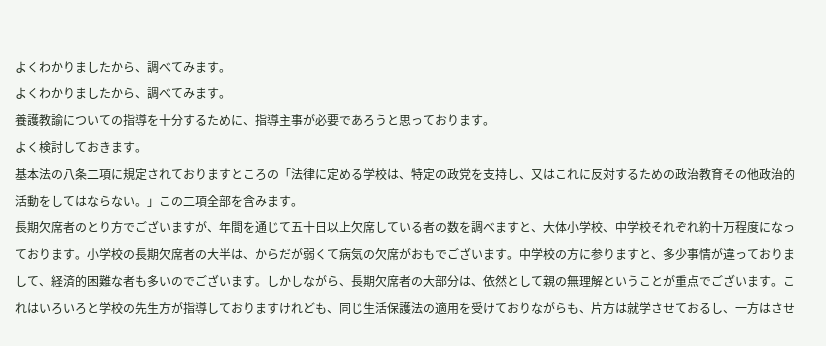よくわかりましたから、調べてみます。
よくわかりましたから、調べてみます。
養護教諭についての指導を十分するために、指導主事が必要であろうと思っております。
よく検討しておきます。
基本法の八条二項に規定されておりますところの「法律に定める学校は、特定の政党を支持し、又はこれに反対するための政治教育その他政治的活動をしてはならない。」この二項全部を含みます。
長期欠席者のとり方でございますが、年間を通じて五十日以上欠席している者の数を調べますと、大体小学校、中学校それぞれ約十万程度になっております。小学校の長期欠席者の大半は、からだが弱くて病気の欠席がおもでございます。中学校の方に参りますと、多少事情が違っておりまして、経済的困難な者も多いのでございます。しかしながら、長期欠席者の大部分は、依然として親の無理解ということが重点でございます。これはいろいろと学校の先生方が指導しておりますけれども、同じ生活保護法の適用を受けておりながらも、片方は就学させておるし、一方はさせ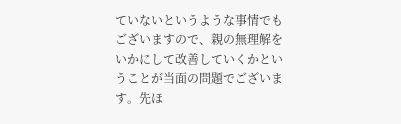ていないというような事情でもございますので、親の無理解をいかにして改善していくかということが当面の問題でございます。先ほ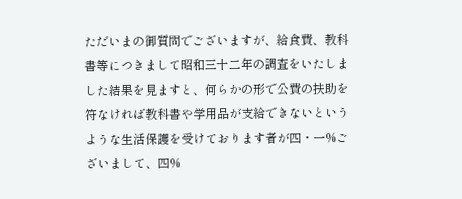ただいまの御質問でございますが、給食費、教科書等につきまして昭和三十二年の調査をいたしました結果を見ますと、何らかの形で公費の扶助を符なければ教科書や学用品が支給できないというような生活保護を受けております者が四・一%ございまして、四%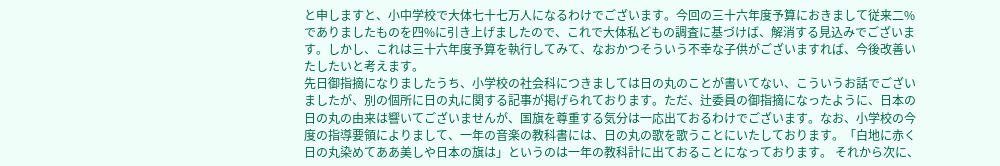と申しますと、小中学校で大体七十七万人になるわけでございます。今回の三十六年度予算におきまして従来二%でありましたものを四%に引き上げましたので、これで大体私どもの調査に基づけば、解消する見込みでございます。しかし、これは三十六年度予算を執行してみて、なおかつそういう不幸な子供がございますれば、今後改善いたしたいと考えます。
先日御指摘になりましたうち、小学校の社会科につきましては日の丸のことが書いてない、こういうお話でございましたが、別の個所に日の丸に関する記事が掲げられております。ただ、辻委員の御指摘になったように、日本の日の丸の由来は響いてございませんが、国旗を尊重する気分は一応出ておるわけでございます。なお、小学校の今度の指導要領によりまして、一年の音楽の教科書には、日の丸の歌を歌うことにいたしております。「白地に赤く日の丸染めてああ美しや日本の旗は」というのは一年の教科計に出ておることになっております。 それから次に、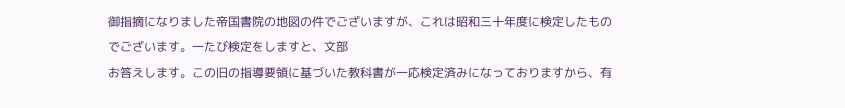御指摘になりました帝国書院の地図の件でございますが、これは昭和三十年度に検定したものでございます。一たび検定をしますと、文部
お答えします。この旧の指導要領に基づいた教科書が一応検定済みになっておりますから、有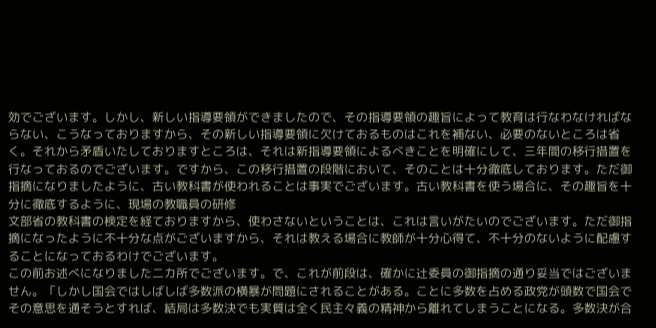効でございます。しかし、新しい指導要領ができましたので、その指導要領の趣旨によって教育は行なわなければならない、こうなっておりますから、その新しい指導要領に欠けておるものはこれを補ない、必要のないところは省く。それから矛盾いたしておりますところは、それは新指導要領によるべきことを明確にして、三年間の移行措置を行なっておるのでございます。ですから、この移行措置の段階において、そのことは十分徹底しております。ただ御指摘になりましたように、古い教科書が使われることは事実でございます。古い教科書を使う場合に、その趣旨を十分に徹底するように、現場の教職員の研修
文部省の教科書の検定を経ておりますから、使わさないということは、これは言いがたいのでございます。ただ御指摘になったように不十分な点がございますから、それは教える場合に教師が十分心得て、不十分のないように配慮することになっておるわけでございます。
この前お述べになりました二カ所でございます。で、これが前段は、確かに辻委員の御指摘の通り妥当ではございません。「しかし国会ではしばしば多数派の横暴が問題にされることがある。ことに多数を占める政党が頭数で国会でその意思を通そうとすれば、結局は多数決でも実質は全く民主々義の精神から離れてしまうことになる。多数決が合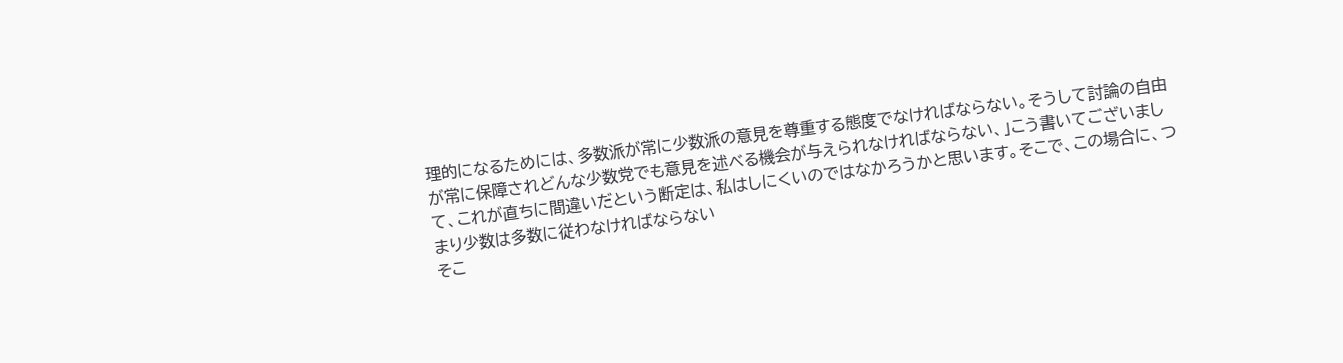理的になるためには、多数派が常に少数派の意見を尊重する態度でなければならない。そうして討論の自由が常に保障されどんな少数党でも意見を述べる機会が与えられなければならない、」こう書いてございまして、これが直ちに間違いだという断定は、私はしにくいのではなかろうかと思います。そこで、この場合に、つまり少数は多数に従わなければならない
そこ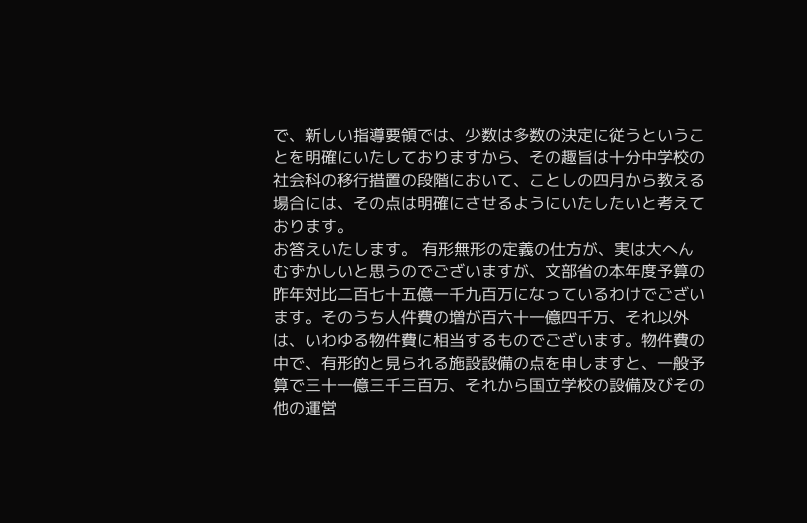で、新しい指導要領では、少数は多数の決定に従うということを明確にいたしておりますから、その趣旨は十分中学校の社会科の移行措置の段階において、ことしの四月から教える場合には、その点は明確にさせるようにいたしたいと考えております。
お答えいたします。 有形無形の定義の仕方が、実は大へんむずかしいと思うのでございますが、文部省の本年度予算の昨年対比二百七十五億一千九百万になっているわけでございます。そのうち人件費の増が百六十一億四千万、それ以外は、いわゆる物件費に相当するものでございます。物件費の中で、有形的と見られる施設設備の点を申しますと、一般予算で三十一億三千三百万、それから国立学校の設備及びその他の運営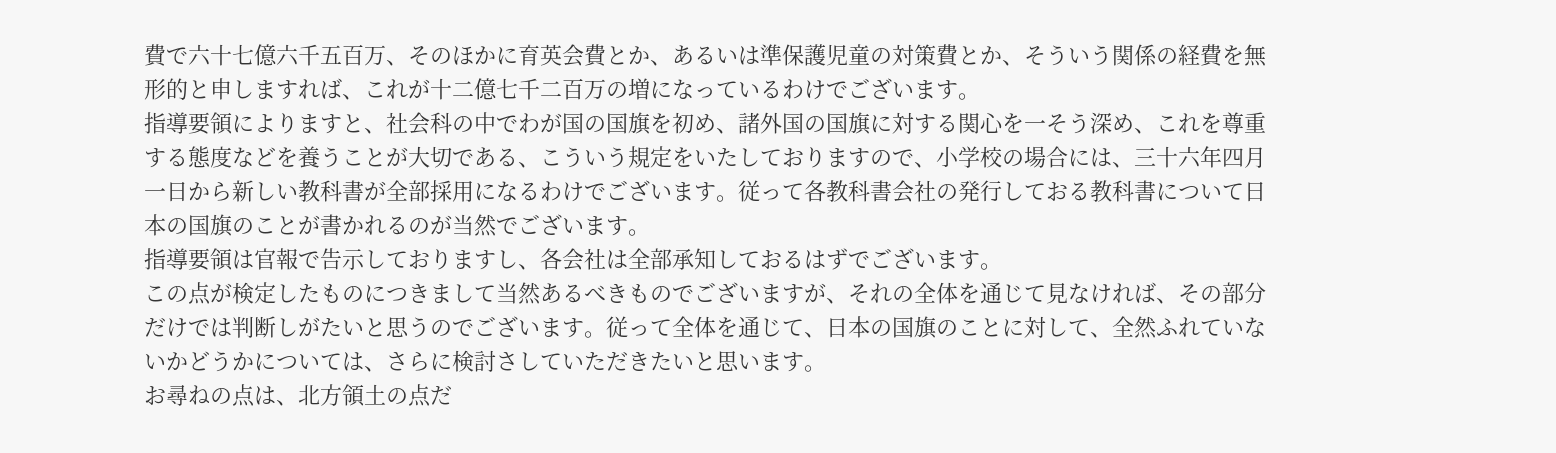費で六十七億六千五百万、そのほかに育英会費とか、あるいは準保護児童の対策費とか、そういう関係の経費を無形的と申しますれば、これが十二億七千二百万の増になっているわけでございます。
指導要領によりますと、社会科の中でわが国の国旗を初め、諸外国の国旗に対する関心を一そう深め、これを尊重する態度などを養うことが大切である、こういう規定をいたしておりますので、小学校の場合には、三十六年四月一日から新しい教科書が全部採用になるわけでございます。従って各教科書会社の発行しておる教科書について日本の国旗のことが書かれるのが当然でございます。
指導要領は官報で告示しておりますし、各会社は全部承知しておるはずでございます。
この点が検定したものにつきまして当然あるべきものでございますが、それの全体を通じて見なければ、その部分だけでは判断しがたいと思うのでございます。従って全体を通じて、日本の国旗のことに対して、全然ふれていないかどうかについては、さらに検討さしていただきたいと思います。
お尋ねの点は、北方領土の点だ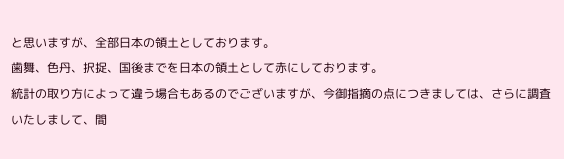と思いますが、全部日本の領土としております。
歯舞、色丹、択捉、国後までを日本の領土として赤にしております。
統計の取り方によって違う場合もあるのでございますが、今御指摘の点につきましては、さらに調査いたしまして、間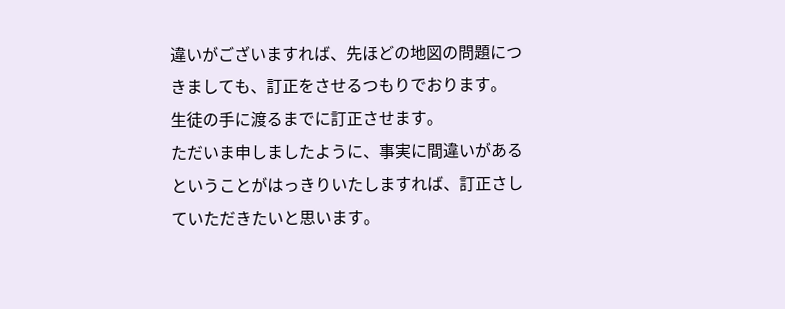違いがございますれば、先ほどの地図の問題につきましても、訂正をさせるつもりでおります。
生徒の手に渡るまでに訂正させます。
ただいま申しましたように、事実に間違いがあるということがはっきりいたしますれば、訂正さしていただきたいと思います。